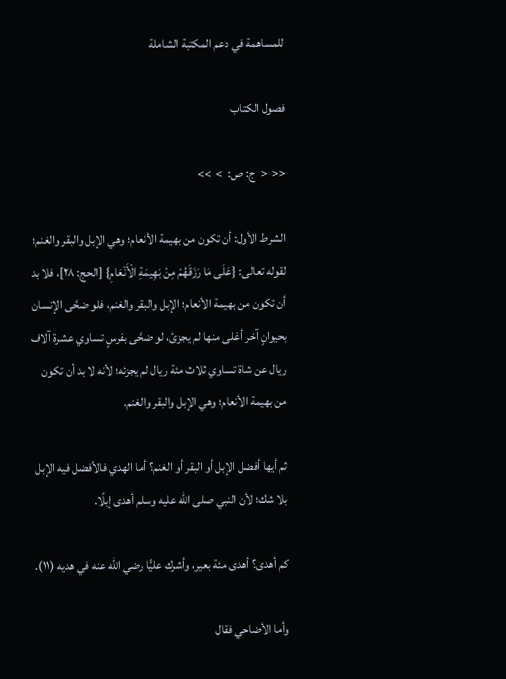للمساهمة في دعم المكتبة الشاملة

فصول الكتاب

<<  <  ج: ص:  >  >>

الشرط الأول: أن تكون من بهيمة الأنعام؛ وهي الإبل والبقر والغنم؛ لقوله تعالى: {عَلَى مَا رَزَقَهُمْ مِنْ بَهِيمَةِ الْأَنْعَامِ} [الحج: ٢٨]، فلا بد أن تكون من بهيمة الأنعام؛ الإبل والبقر والغنم، فلو ضحَّى الإنسان بحيوانٍ آخر أغلى منها لم يجزئ، لو ضحَّى بفرسٍ تساوي عشرة آلاف ريال عن شاة تساوي ثلاث مئة ريال لم يجزئه؛ لأنه لا بد أن تكون من بهيمة الأنعام؛ وهي الإبل والبقر والغنم.

ثم أيها أفضل الإبل أو البقر أو الغنم؟ أما الهدي فالأفضل فيه الإبل بلا شك؛ لأن النبي صلى الله عليه وسلم أهدى إبلًا.

كم أهدى؟ أهدى مئة بعير، وأشرك عليًّا رضي الله عنه في هديه (١١).

وأما الأضاحي فقال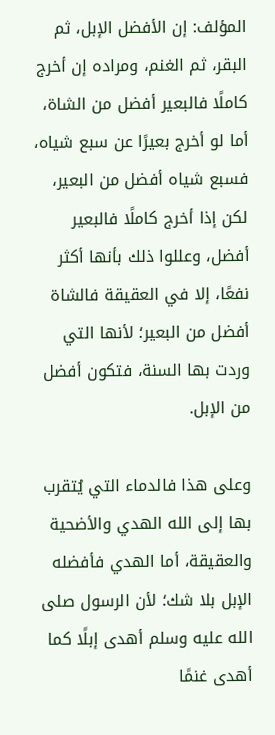المؤلف: إن الأفضل الإبل، ثم البقر، ثم الغنم، ومراده إن أخرج كاملًا فالبعير أفضل من الشاة، أما لو أخرج بعيرًا عن سبع شياه، فسبع شياه أفضل من البعير، لكن إذا أخرج كاملًا فالبعير أفضل، وعللوا ذلك بأنها أكثر نفعًا، إلا في العقيقة فالشاة أفضل من البعير؛ لأنها التي وردت بها السنة، فتكون أفضل من الإبل.

وعلى هذا فالدماء التي يُتقرب بها إلى الله الهدي والأضحية والعقيقة، أما الهدي فأفضله الإبل بلا شك؛ لأن الرسول صلى الله عليه وسلم أهدى إبلًا كما أهدى غنمًا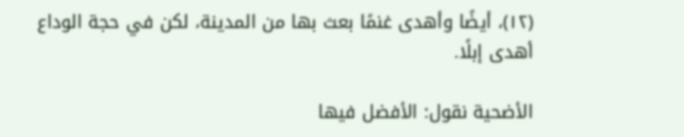(١٢)، أيضًا وأهدى غنمًا بعث بها من المدينة، لكن في حجة الوداع أهدى إبلًا.

الأضحية نقول: الأفضل فيها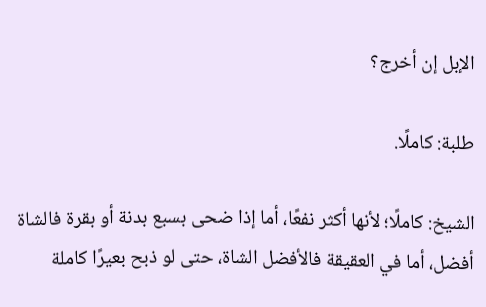الإبل إن أخرج؟

طلبة: كاملًا.

الشيخ: كاملًا؛ لأنها أكثر نفعًا، أما إذا ضحى بسبع بدنة أو بقرة فالشاة أفضل، أما في العقيقة فالأفضل الشاة، حتى لو ذبح بعيرًا كاملة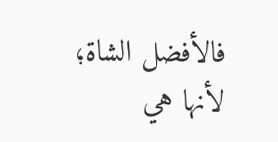فالأفضل الشاة؛ لأنها هي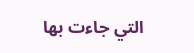التي جاءت بها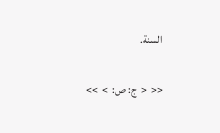السنة.

<<  <  ج: ص:  >  >>